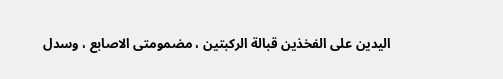اليدين على الفخذين قبالة الركبتين ، مضمومتى الاصابع ، وسدل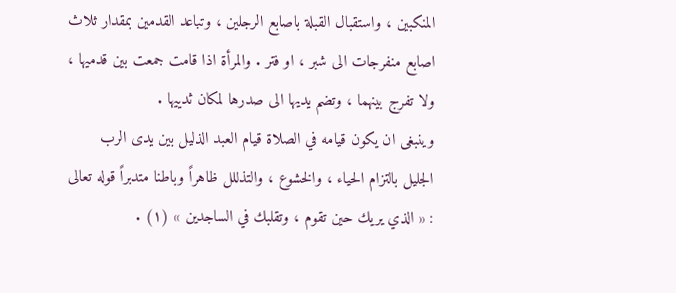المنكبين ، واستقبال القبلة باصابع الرجلين ، وتباعد القدمين بمقدار ثلاث اصابع منفرجات الى شبر ، او فتر . والمرأة اذا قامت جمعت بين قدميها ، ولا تفرج بينهما ، وتضم يديها الى صدرها لمكان ثدييها .
وينبغى ان يكون قيامه في الصلاة قيام العبد الذليل بين يدى الرب الجليل بالتزام الحياء ، والخشوع ، والتذللل ظاهراً وباطنا متدبراً قوله تعالى : « الذي يريك حين تقوم ، وتقلبك في الساجدين » (١) .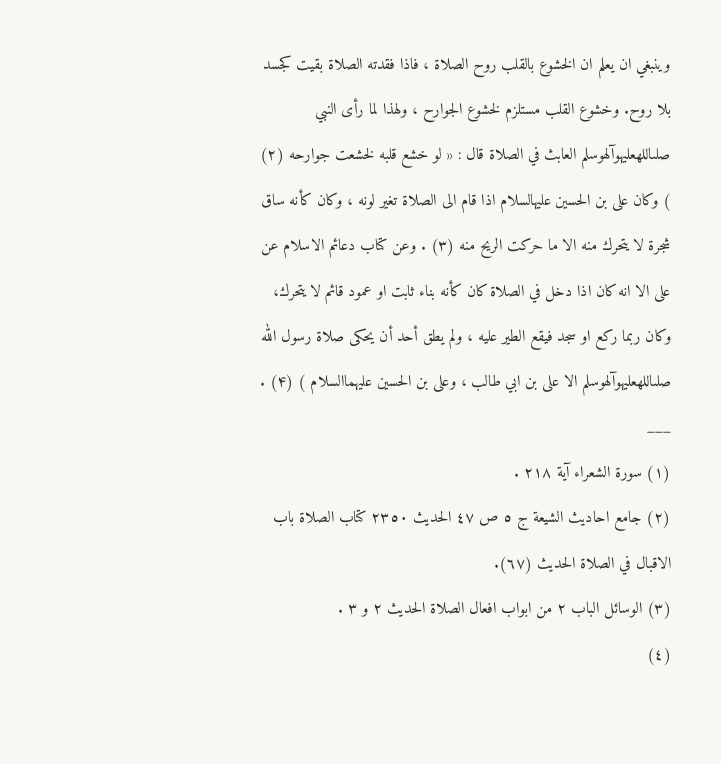وينبغي ان يعلم ان الخشوع بالقلب روح الصلاة ، فاذا فقدته الصلاة بقيت كجسد بلا روح. وخشوع القلب مستلزم لخشوع الجوارح ، ولهذا لما رأى النبي صلىاللهعليهوآلهوسلم العابث في الصلاة قال : « لو خشع قلبه لخشعت جوارحه (۲) ) وكان على بن الحسين عليهالسلام اذا قام الى الصلاة تغير لونه ، وكان كأنه ساق شجرة لا يتحرك منه الا ما حركت الريح منه (٣) . وعن كتاب دعائم الاسلام عن على الا انه كان اذا دخل في الصلاة كان كأنه بناء ثابت او عمود قائم لا يتحرك، وكان ربما ركع او سجد فيقع الطير عليه ، ولم يطق أحد أن يحكى صلاة رسول الله صلىاللهعليهوآلهوسلم الا على بن ابي طالب ، وعلى بن الحسين عليهماالسلام ) (۴) .
___
(۱) سورة الشعراء آية ۲۱٨ .
(۲) جامع احاديث الشيعة ج ٥ ص ٤٧ الحديث ٢٣٥٠ كتاب الصلاة باب الاقبال في الصلاة الحديث (٦٧).
(۳) الوسائل الباب ٢ من ابواب افعال الصلاة الحديث ٢ و ٣ .
(٤)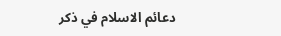دعائم الاسلام في ذكر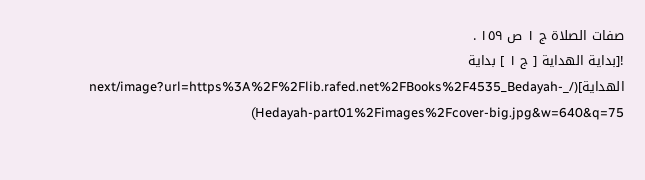صفات الصلاة ج ١ ص ١٥٩ .
![بداية الهداية [ ج ١ ] بداية الهداية](/_next/image?url=https%3A%2F%2Flib.rafed.net%2FBooks%2F4535_Bedayah-Hedayah-part01%2Fimages%2Fcover-big.jpg&w=640&q=75)